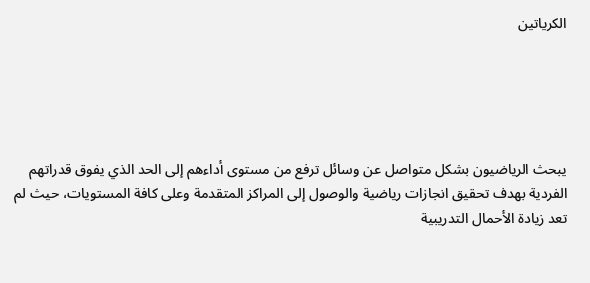الكرياتين





يبحث الرياضيون بشكل متواصل عن وسائل ترفع من مستوى أداءهم إلى الحد الذي يفوق قدراتهم الفردية بهدف تحقيق انجازات رياضية والوصول إلى المراكز المتقدمة وعلى كافة المستويات، حيث لم تعد زيادة الأحمال التدريبية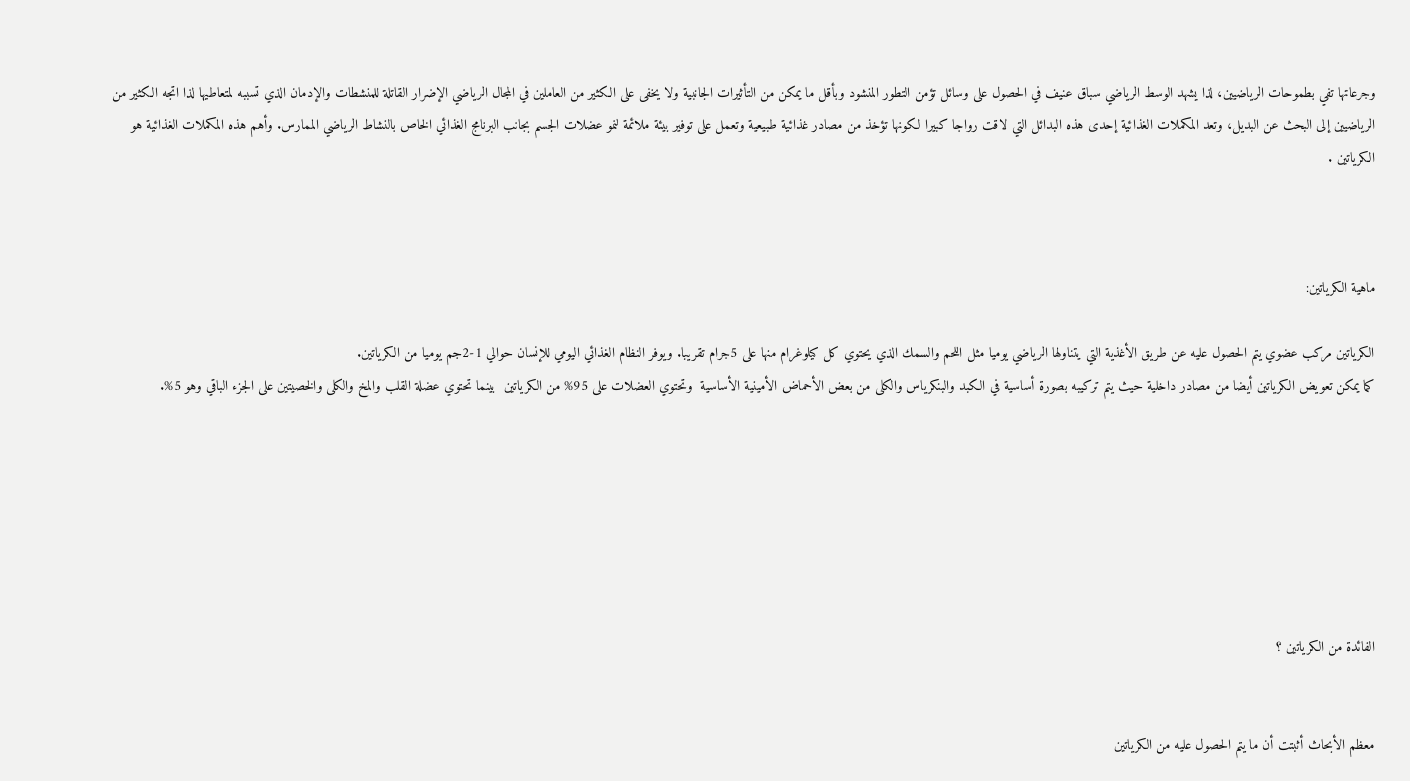وجرعاتها تفي بطموحات الرياضيين، لذا يشهد الوسط الرياضي سباق عنيف في الحصول على وسائل تؤمن التطور المنشود وبأقل ما يمكن من التأثيرات الجانبية ولا يخفى على الكثير من العاملين في المجال الرياضي الإضرار القاتلة للمنشطات والإدمان الذي تسببه لمتعاطيها لذا اتجه الكثير من الرياضيين إلى البحث عن البديل، وتعد المكملات الغذائية إحدى هذه البدائل التي لاقت رواجا كبيرا لكونها تؤخذ من مصادر غذائية طبيعية وتعمل على توفير بيئة ملائمة لنمو عضلات الجسم بجانب البرنامج الغذائي الخاص بالنشاط الرياضي الممارس. وأهم هذه المكملات الغذائية هو الكرياتين .



ماهية الكرياتين:

الكرياتين مركب عضوي يتم الحصول عليه عن طريق الأغذية التي يتناولها الرياضي يوميا مثل اللحم والسمك الذي يحتوي كل كيلوغرام منها على 5جرام تقريبا. ويوفر النظام الغذائي اليومي للإنسان حوالي 1-2جم يوميا من الكرياتين.
كما يمكن تعويض الكرياتين أيضا من مصادر داخلية حيث يتم تركيبه بصورة أساسية في الكبد والبنكرياس والكلى من بعض الأحماض الأمينية الأساسية  وتحتوي العضلات على 95% من الكرياتين  بينما تحتوي عضلة القلب والمخ والكلى والخصيتين على الجزء الباقي وهو 5%.







الفائدة من الكرياتين ؟


معظم الأبحاث أثبتت أن ما يتم الحصول عليه من الكرياتين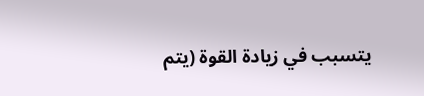يتسبب في زيادة القوة (يتم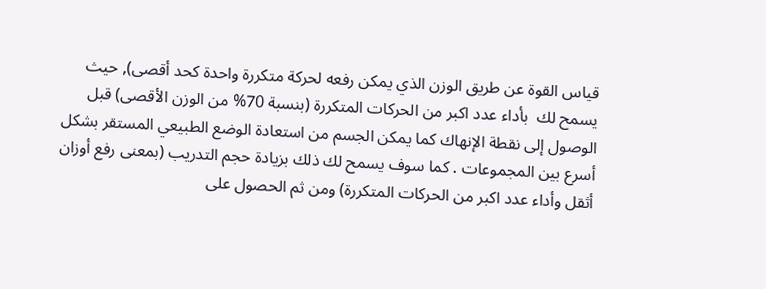قياس القوة عن طريق الوزن الذي يمكن رفعه لحركة متكررة واحدة كحد أقصى), حيث يسمح لك  بأداء عدد اكبر من الحركات المتكررة (بنسبة 70% من الوزن الأقصى) قبل الوصول إلى نقطة الإنهاك كما يمكن الجسم من استعادة الوضع الطبيعي المستقر بشكل أسرع بين المجموعات . كما سوف يسمح لك ذلك بزيادة حجم التدريب (بمعنى رفع أوزان أثقل وأداء عدد اكبر من الحركات المتكررة) ومن ثم الحصول على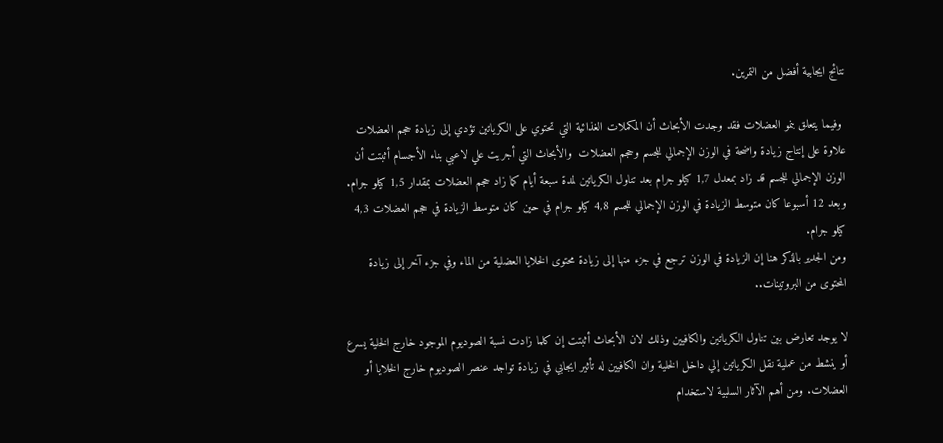نتائج ايجابية أفضل من التمرين.

 وفيما يتعلق بنمو العضلات فقد وجدت الأبحاث أن المكملات الغذائية التي تحتوي على الكرياتين تؤدي إلى زيادة حجم العضلات علاوة على إنتاج زيادة واضحة في الوزن الإجمالي للجسم وحجم العضلات  والأبحاث التي أجريت علي لاعبي بناء الأجسام أثبتت أن الوزن الإجمالي للجسم قد زاد بمعدل 1,7 كيلو جرام بعد تناول الكرياتين لمدة سبعة أيام كما زاد حجم العضلات بمقدار 1,5 كيلو جرام. وبعد 12 أسبوعا كان متوسط الزيادة في الوزن الإجمالي للجسم 4,8 كيلو جرام في حين كان متوسط الزيادة في حجم العضلات 4,3 كيلو جرام.
ومن الجدير بالذكر هنا إن الزيادة في الوزن ترجع في جزء منها إلى زيادة محتوى الخلايا العضلية من الماء وفي جزء آخر إلى زيادة المحتوى من البروتينات..

لا يوجد تعارض بين تناول الكرياتين والكافيين وذلك لان الأبحاث أثبتت إن كلما زادت نسبة الصوديوم الموجود خارج الخلية يسرع أو ينشط من عملية نقل الكرياتين إلي داخل الخلية وان الكافيين له تأثير ايجابي في زيادة تواجد عنصر الصوديوم خارج الخلايا أو العضلات. ومن أهم الآثار السلبية لاستخدام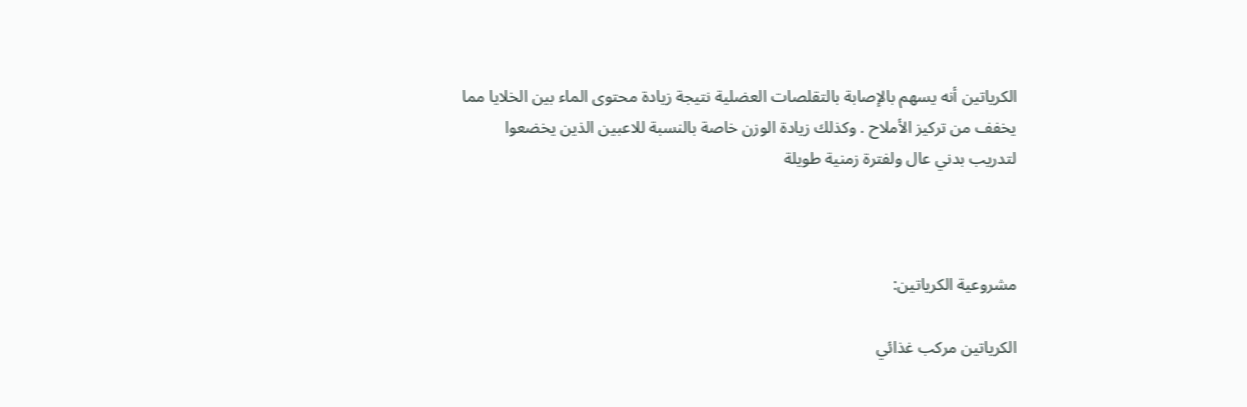الكرياتين أنه يسهم بالإصابة بالتقلصات العضلية نتيجة زيادة محتوى الماء بين الخلايا مما يخفف من تركيز الأملاح . وكذلك زيادة الوزن خاصة بالنسبة للاعبين الذين يخضعوا لتدريب بدني عال ولفترة زمنية طويلة



مشروعية الكرياتين:

الكرياتين مركب غذائي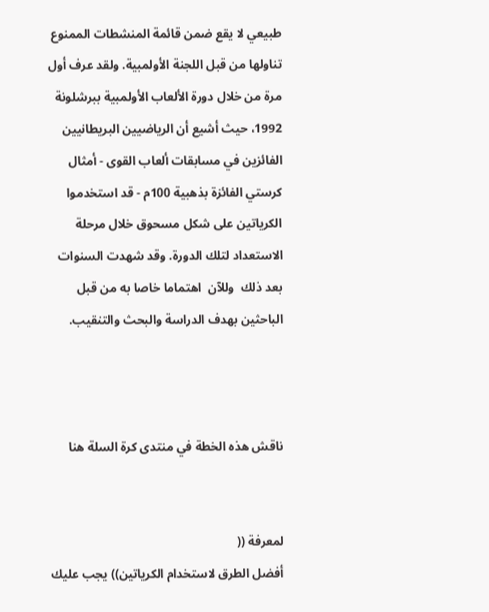طبيعي لا يقع ضمن قائمة المنشطات الممنوع تناولها من قبل اللجنة الأولمبية. ولقد عرف أول مرة من خلال دورة الألعاب الأولمبية ببرشلونة  1992، حيث أشيع أن الرياضيين البريطانيين الفائزين في مسابقات ألعاب القوى - أمثال كرستي الفائزة بذهبية 100م - قد استخدموا الكرياتين على شكل مسحوق خلال مرحلة الاستعداد لتلك الدورة. وقد شهدت السنوات بعد ذلك  وللآن  اهتماما خاصا به من قبل الباحثين بهدف الدراسة والبحث والتنقيب.



ناقش هذه الخطة في منتدى كرة السلة هنا


لمعرفة ((
أفضل الطرق لاستخدام الكرياتين)) يجب عليك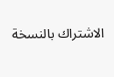الاشتراك بالنسخة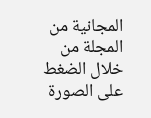المجانية من المجلة من خلال الضغط على الصورة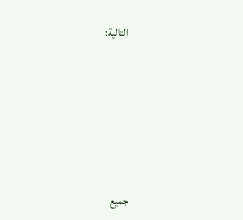التالية:





جميع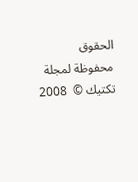الحقوق محفوظة لمجلة تكتيك ©  2008